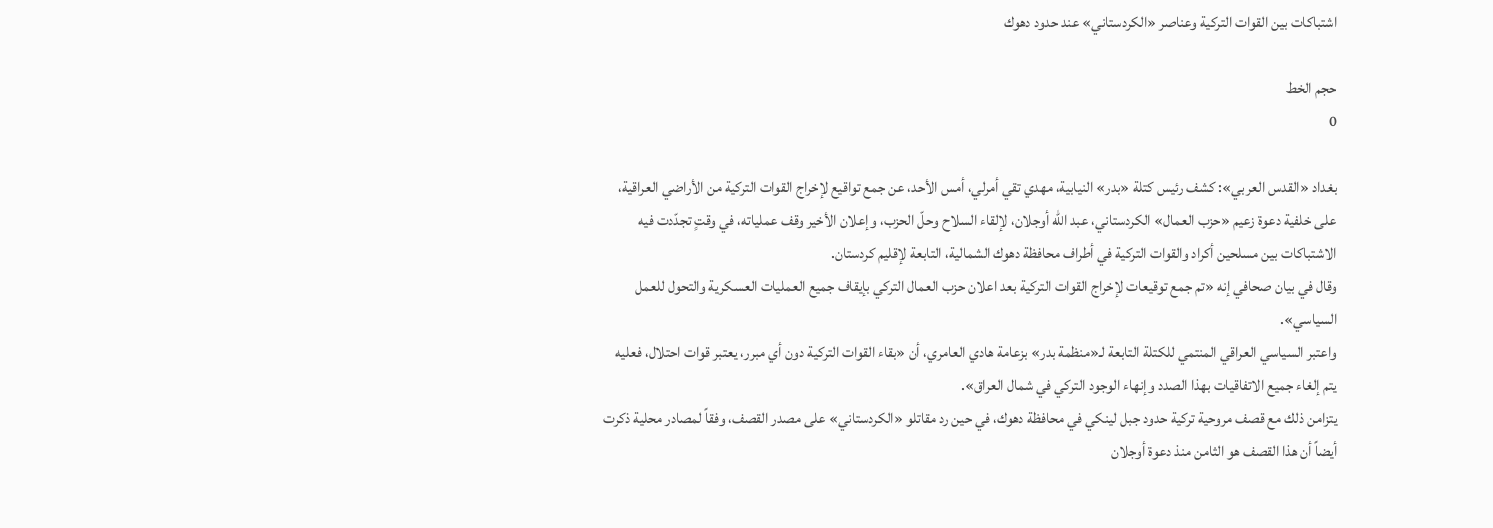اشتباكات بين القوات التركية وعناصر «الكردستاني» عند حدود دهوك

حجم الخط
0

بغداد «القدس العربي»: كشف رئيس كتلة «بدر» النيابية، مهدي تقي أمرلي، أمس الأحد، عن جمع تواقيع لإخراج القوات التركية من الأراضي العراقية، على خلفية دعوة زعيم «حزب العمال» الكردستاني، عبد الله أوجلان، لإلقاء السلاح وحلّ الحزب، وإعلان الأخير وقف عملياته، في وقتٍ تجدّدت فيه الاشتباكات بين مسلحين أكراد والقوات التركية في أطراف محافظة دهوك الشمالية، التابعة لإقليم كردستان.
وقال في بيان صحافي إنه «تم جمع توقيعات لإخراج القوات التركية بعد اعلان حزب العمال التركي بإيقاف جميع العمليات العسكرية والتحول للعمل السياسي».
واعتبر السياسي العراقي المنتمي للكتلة التابعة لـ«منظمة بدر» بزعامة هادي العامري، أن «بقاء القوات التركية دون أي مبرر، يعتبر قوات احتلال، فعليه يتم إلغاء جميع الاتفاقيات بهذا الصدد وإنهاء الوجود التركي في شمال العراق».
يتزامن ذلك مع قصف مروحية تركية حدود جبل لينكي في محافظة دهوك، في حين رد مقاتلو «الكردستاني» على مصدر القصف، وفقاً لمصادر محلية ذكرت أيضاً أن هذا القصف هو الثامن منذ دعوة أوجلان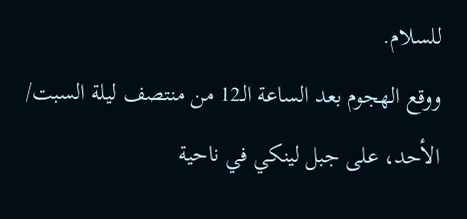للسلام.
ووقع الهجوم بعد الساعة الـ12 من منتصف ليلة السبت/ الأحد، على جبل لينكي في ناحية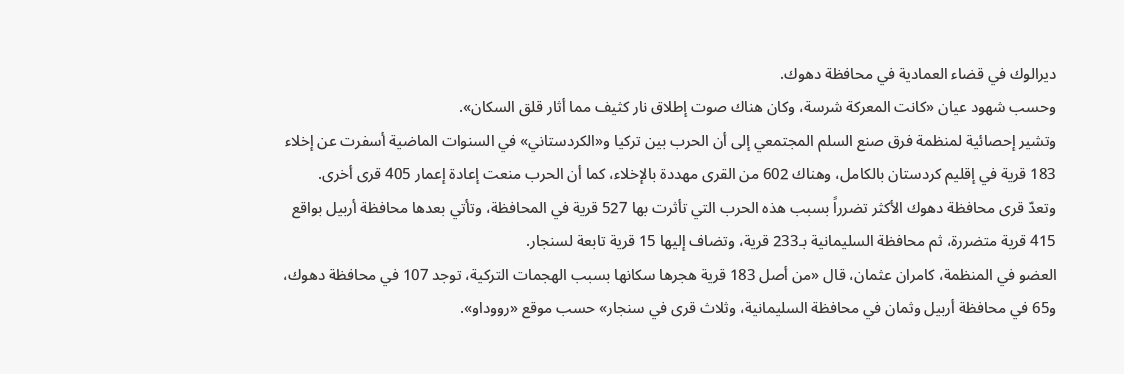ديرالوك في قضاء العمادية في محافظة دهوك.
وحسب شهود عيان «كانت المعركة شرسة، وكان هناك صوت إطلاق نار كثيف مما أثار قلق السكان».
وتشير إحصائية لمنظمة فرق صنع السلم المجتمعي إلى أن الحرب بين تركيا و«الكردستاني» في السنوات الماضية أسفرت عن إخلاء 183 قرية في إقليم كردستان بالكامل، وهناك 602 من القرى مهددة بالإخلاء، كما أن الحرب منعت إعادة إعمار 405 قرى أخرى.
وتعدّ قرى محافظة دهوك الأكثر تضرراً بسبب هذه الحرب التي تأثرت بها 527 قرية في المحافظة، وتأتي بعدها محافظة أربيل بواقع 415 قرية متضررة، ثم محافظة السليمانية بـ233 قرية، وتضاف إليها 15 قرية تابعة لسنجار.
العضو في المنظمة، كامران عثمان، قال «من أصل 183 قرية هجرها سكانها بسبب الهجمات التركية، توجد 107 في محافظة دهوك، و65 في محافظة أربيل وثمان في محافظة السليمانية، وثلاث قرى في سنجار» حسب موقع «رووداو».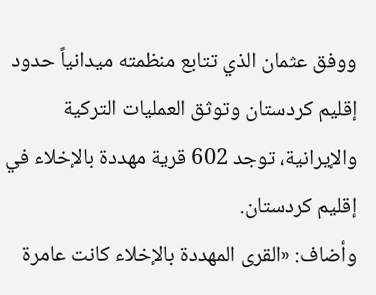ووفق عثمان الذي تتابع منظمته ميدانياً حدود إقليم كردستان وتوثق العمليات التركية والإيرانية، توجد 602 قرية مهددة بالإخلاء في إقليم كردستان.
وأضاف: «القرى المهددة بالإخلاء كانت عامرة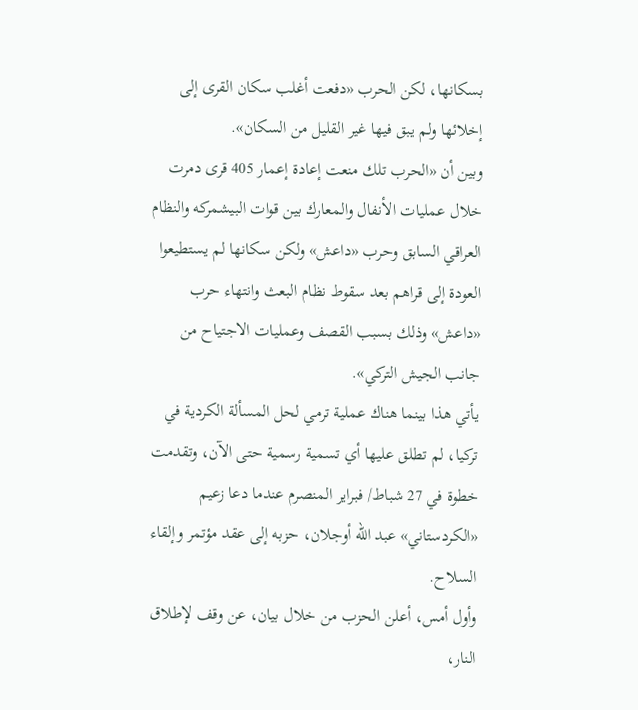بسكانها، لكن الحرب «دفعت أغلب سكان القرى إلى إخلائها ولم يبق فيها غير القليل من السكان».
وبين أن «الحرب تلك منعت إعادة إعمار 405 قرى دمرت خلال عمليات الأنفال والمعارك بين قوات البيشمركه والنظام العراقي السابق وحرب «داعش» ولكن سكانها لم يستطيعوا العودة إلى قراهم بعد سقوط نظام البعث وانتهاء حرب «داعش» وذلك بسبب القصف وعمليات الاجتياح من جانب الجيش التركي».
يأتي هذا بينما هناك عملية ترمي لحل المسألة الكردية في تركيا، لم تطلق عليها أي تسمية رسمية حتى الآن، وتقدمت خطوة في 27 شباط/ فبراير المنصرم عندما دعا زعيم «الكردستاني» عبد الله أوجلان، حزبه إلى عقد مؤتمر وإلقاء السلاح.
وأول أمس، أعلن الحزب من خلال بيان، عن وقف لإطلاق النار،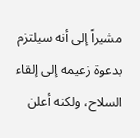مشيراً إلى أنه سيلتزم بدعوة زعيمه إلى إلقاء السلاح، ولكنه أعلن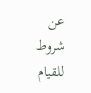عن شروط للقيام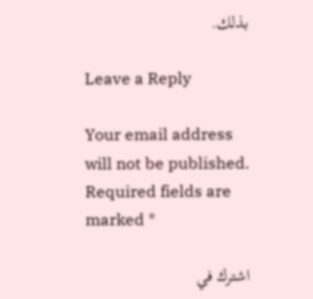بذلك.

Leave a Reply

Your email address will not be published. Required fields are marked *

اشترك في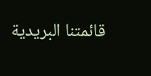قائمتنا البريدية